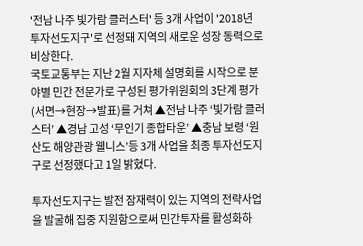'전남 나주 빛가람 클러스터' 등 3개 사업이 '2018년 투자선도지구'로 선정돼 지역의 새로운 성장 동력으로 비상한다.
국토교통부는 지난 2월 지자체 설명회를 시작으로 분야별 민간 전문가로 구성된 평가위원회의 3단계 평가(서면→현장→발표)를 거쳐 ▲전남 나주 ‘빛가람 클러스터’ ▲경남 고성 ‘무인기 종합타운’ ▲충남 보령 ‘원산도 해양관광 웰니스’등 3개 사업을 최종 투자선도지구로 선정했다고 1일 밝혔다.

투자선도지구는 발전 잠재력이 있는 지역의 전략사업을 발굴해 집중 지원함으로써 민간투자를 활성화하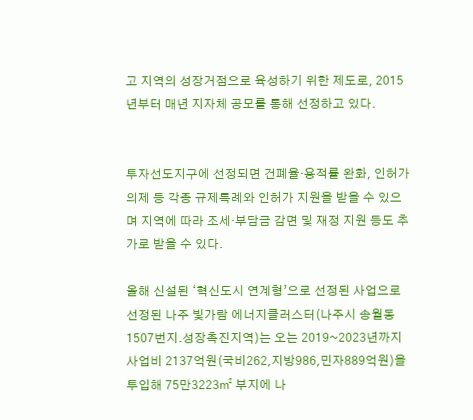고 지역의 성장거점으로 육성하기 위한 제도로, 2015년부터 매년 지자체 공모를 통해 선정하고 있다.


투자선도지구에 선정되면 건폐율·용적률 완화, 인허가 의제 등 각종 규제특례와 인허가 지원을 받을 수 있으며 지역에 따라 조세·부담금 감면 및 재정 지원 등도 추가로 받을 수 있다.

올해 신설된 ‘혁신도시 연계형’으로 선정된 사업으로 선정된 나주 빛가람 에너지클러스터(나주시 송월동 1507번지.성장촉진지역)는 오는 2019~2023년까지 사업비 2137억원(국비262,지방986,민자889억원)을 투입해 75만3223㎡ 부지에 나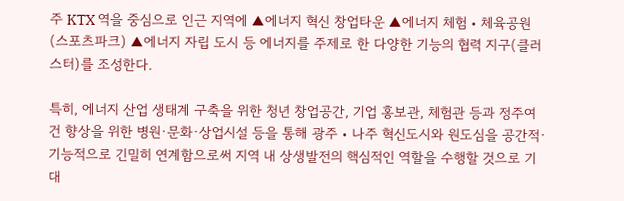주 KTX 역을 중심으로 인근 지역에 ▲에너지 혁신 창업타운 ▲에너지 체험‧체육공원(스포츠파크) ▲에너지 자립 도시 등 에너지를 주제로 한 다양한 기능의 협력 지구(클러스터)를 조성한다.

특히, 에너지 산업 생태계 구축을 위한 청년 창업공간, 기업 홍보관, 체험관 등과 정주여건 향상을 위한 병원·문화·상업시설 등을 통해 광주‧나주 혁신도시와 원도심을 공간적·기능적으로 긴밀히 연계함으로써 지역 내 상생발전의 핵심적인 역할을 수행할 것으로 기대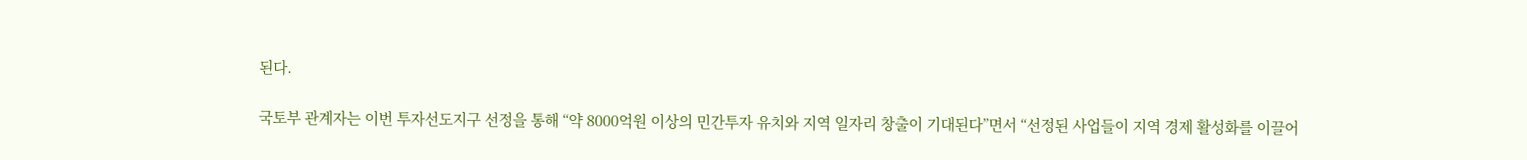된다.

국토부 관계자는 이번 투자선도지구 선정을 통해 “약 8000억원 이상의 민간투자 유치와 지역 일자리 창출이 기대된다”면서 “선정된 사업들이 지역 경제 활성화를 이끌어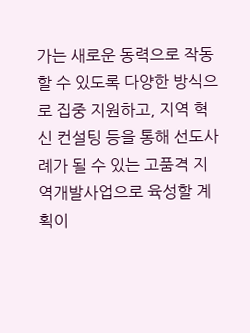가는 새로운 동력으로 작동할 수 있도록 다양한 방식으로 집중 지원하고, 지역 혁신 컨설팅 등을 통해 선도사례가 될 수 있는 고품격 지역개발사업으로 육성할 계획이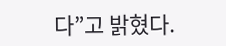다”고 밝혔다.